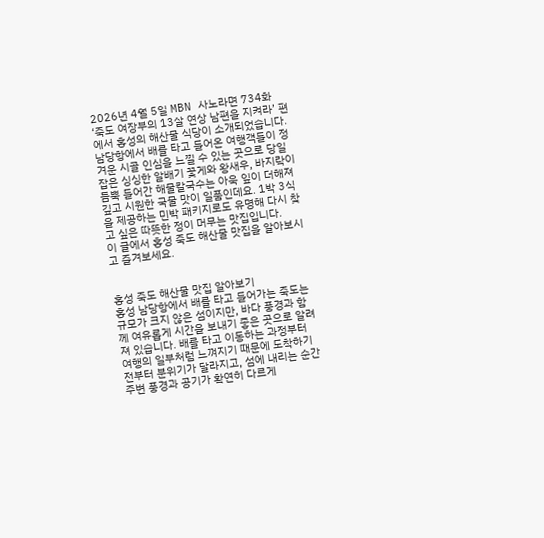2026년 4월 5일 MBN 사노라면 734화 ‘죽도 여장부의 13살 연상 남편을 지켜라’ 편에서 홍성의 해산물 식당이 소개되었습니다. 남당항에서 배를 타고 들어온 여행객들이 정겨운 시골 인심을 느낄 수 있는 곳으로 당일 잡은 싱싱한 알배기 꽃게와 왕새우, 바지락이 듬뿍 들어간 해물칼국수는 아욱 잎이 더해져 깊고 시원한 국물 맛이 일품인데요. 1박 3식을 제공하는 민박 패키지로도 유명해 다시 찾고 싶은 따뜻한 정이 머무는 맛집입니다.
이 글에서 홍성 죽도 해산물 맛집을 알아보시고 즐겨보세요.


홍성 죽도 해산물 맛집 알아보기
홍성 남당항에서 배를 타고 들어가는 죽도는 규모가 크지 않은 섬이지만, 바다 풍경과 함께 여유롭게 시간을 보내기 좋은 곳으로 알려져 있습니다. 배를 타고 이동하는 과정부터 여행의 일부처럼 느껴지기 때문에 도착하기 전부터 분위기가 달라지고, 섬에 내리는 순간 주변 풍경과 공기가 확연히 다르게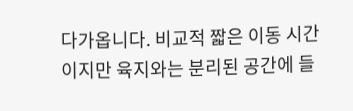다가옵니다. 비교적 짧은 이동 시간이지만 육지와는 분리된 공간에 들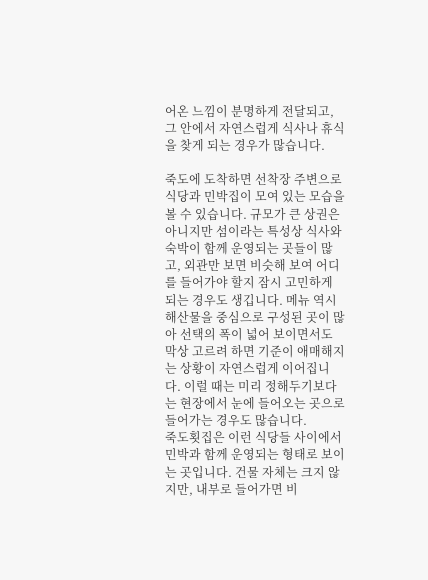어온 느낌이 분명하게 전달되고, 그 안에서 자연스럽게 식사나 휴식을 찾게 되는 경우가 많습니다.

죽도에 도착하면 선착장 주변으로 식당과 민박집이 모여 있는 모습을 볼 수 있습니다. 규모가 큰 상권은 아니지만 섬이라는 특성상 식사와 숙박이 함께 운영되는 곳들이 많고, 외관만 보면 비슷해 보여 어디를 들어가야 할지 잠시 고민하게 되는 경우도 생깁니다. 메뉴 역시 해산물을 중심으로 구성된 곳이 많아 선택의 폭이 넓어 보이면서도 막상 고르려 하면 기준이 애매해지는 상황이 자연스럽게 이어집니다. 이럴 때는 미리 정해두기보다는 현장에서 눈에 들어오는 곳으로 들어가는 경우도 많습니다.
죽도횟집은 이런 식당들 사이에서 민박과 함께 운영되는 형태로 보이는 곳입니다. 건물 자체는 크지 않지만, 내부로 들어가면 비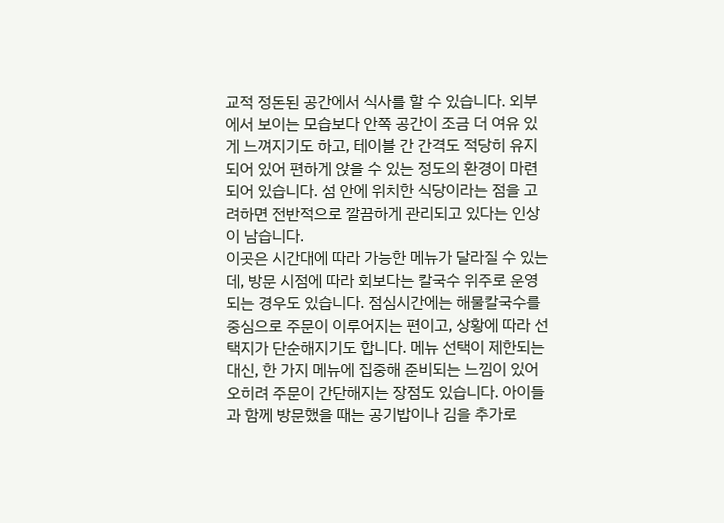교적 정돈된 공간에서 식사를 할 수 있습니다. 외부에서 보이는 모습보다 안쪽 공간이 조금 더 여유 있게 느껴지기도 하고, 테이블 간 간격도 적당히 유지되어 있어 편하게 앉을 수 있는 정도의 환경이 마련되어 있습니다. 섬 안에 위치한 식당이라는 점을 고려하면 전반적으로 깔끔하게 관리되고 있다는 인상이 남습니다.
이곳은 시간대에 따라 가능한 메뉴가 달라질 수 있는데, 방문 시점에 따라 회보다는 칼국수 위주로 운영되는 경우도 있습니다. 점심시간에는 해물칼국수를 중심으로 주문이 이루어지는 편이고, 상황에 따라 선택지가 단순해지기도 합니다. 메뉴 선택이 제한되는 대신, 한 가지 메뉴에 집중해 준비되는 느낌이 있어 오히려 주문이 간단해지는 장점도 있습니다. 아이들과 함께 방문했을 때는 공기밥이나 김을 추가로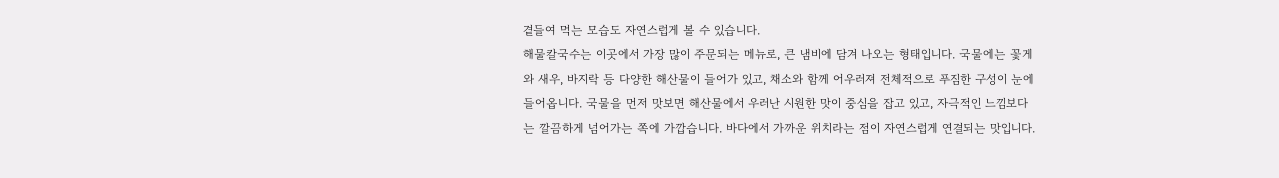곁들여 먹는 모습도 자연스럽게 볼 수 있습니다.
해물칼국수는 이곳에서 가장 많이 주문되는 메뉴로, 큰 냄비에 담겨 나오는 형태입니다. 국물에는 꽃게와 새우, 바지락 등 다양한 해산물이 들어가 있고, 채소와 함께 어우러져 전체적으로 푸짐한 구성이 눈에 들어옵니다. 국물을 먼저 맛보면 해산물에서 우러난 시원한 맛이 중심을 잡고 있고, 자극적인 느낌보다는 깔끔하게 넘어가는 쪽에 가깝습니다. 바다에서 가까운 위치라는 점이 자연스럽게 연결되는 맛입니다.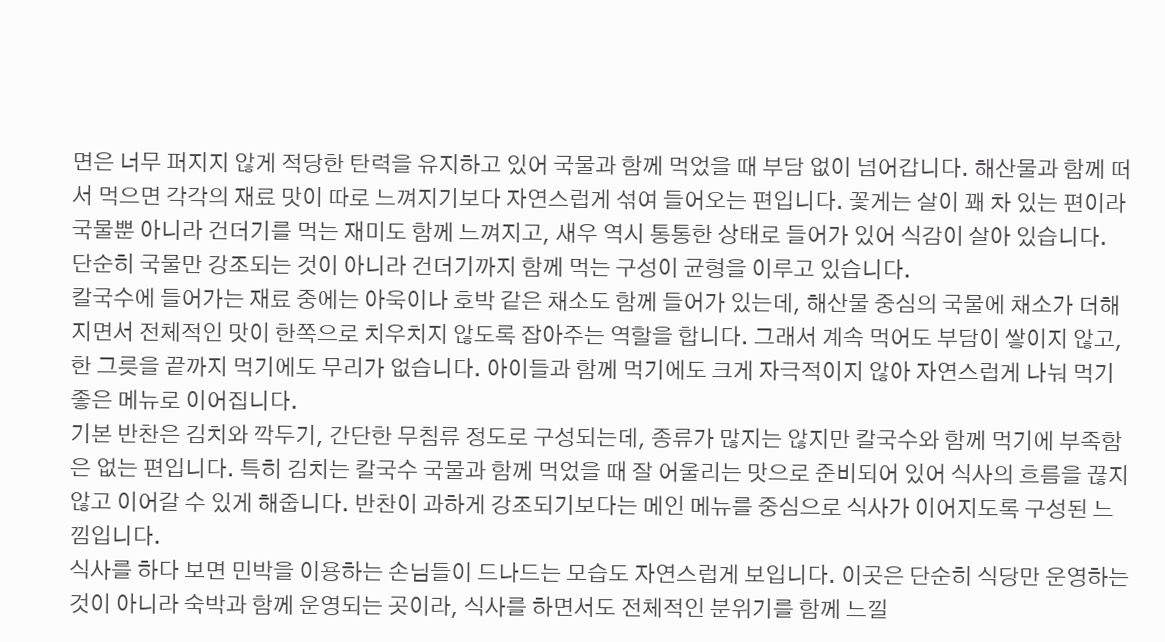면은 너무 퍼지지 않게 적당한 탄력을 유지하고 있어 국물과 함께 먹었을 때 부담 없이 넘어갑니다. 해산물과 함께 떠서 먹으면 각각의 재료 맛이 따로 느껴지기보다 자연스럽게 섞여 들어오는 편입니다. 꽃게는 살이 꽤 차 있는 편이라 국물뿐 아니라 건더기를 먹는 재미도 함께 느껴지고, 새우 역시 통통한 상태로 들어가 있어 식감이 살아 있습니다. 단순히 국물만 강조되는 것이 아니라 건더기까지 함께 먹는 구성이 균형을 이루고 있습니다.
칼국수에 들어가는 재료 중에는 아욱이나 호박 같은 채소도 함께 들어가 있는데, 해산물 중심의 국물에 채소가 더해지면서 전체적인 맛이 한쪽으로 치우치지 않도록 잡아주는 역할을 합니다. 그래서 계속 먹어도 부담이 쌓이지 않고, 한 그릇을 끝까지 먹기에도 무리가 없습니다. 아이들과 함께 먹기에도 크게 자극적이지 않아 자연스럽게 나눠 먹기 좋은 메뉴로 이어집니다.
기본 반찬은 김치와 깍두기, 간단한 무침류 정도로 구성되는데, 종류가 많지는 않지만 칼국수와 함께 먹기에 부족함은 없는 편입니다. 특히 김치는 칼국수 국물과 함께 먹었을 때 잘 어울리는 맛으로 준비되어 있어 식사의 흐름을 끊지 않고 이어갈 수 있게 해줍니다. 반찬이 과하게 강조되기보다는 메인 메뉴를 중심으로 식사가 이어지도록 구성된 느낌입니다.
식사를 하다 보면 민박을 이용하는 손님들이 드나드는 모습도 자연스럽게 보입니다. 이곳은 단순히 식당만 운영하는 것이 아니라 숙박과 함께 운영되는 곳이라, 식사를 하면서도 전체적인 분위기를 함께 느낄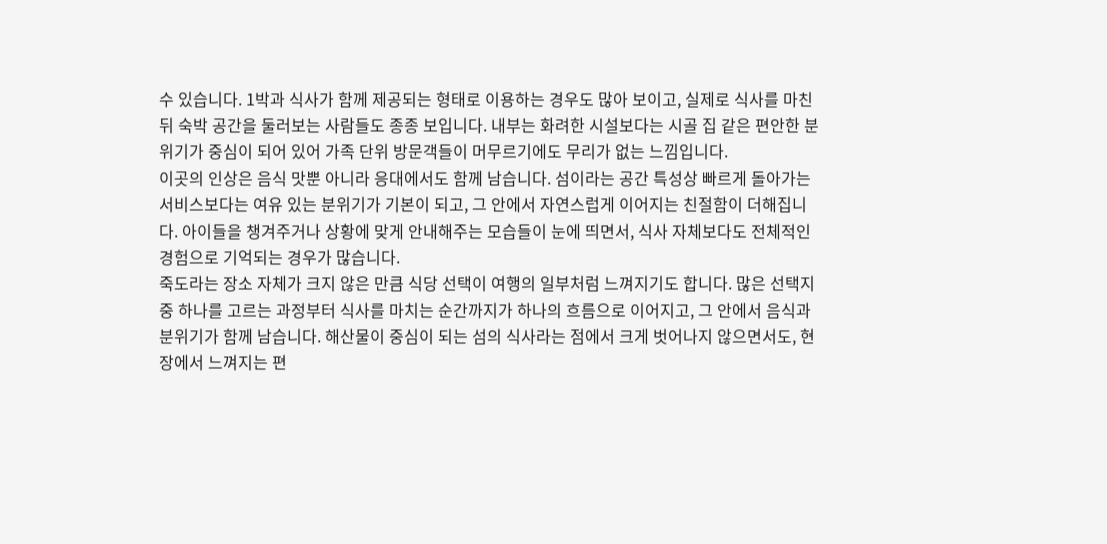수 있습니다. 1박과 식사가 함께 제공되는 형태로 이용하는 경우도 많아 보이고, 실제로 식사를 마친 뒤 숙박 공간을 둘러보는 사람들도 종종 보입니다. 내부는 화려한 시설보다는 시골 집 같은 편안한 분위기가 중심이 되어 있어 가족 단위 방문객들이 머무르기에도 무리가 없는 느낌입니다.
이곳의 인상은 음식 맛뿐 아니라 응대에서도 함께 남습니다. 섬이라는 공간 특성상 빠르게 돌아가는 서비스보다는 여유 있는 분위기가 기본이 되고, 그 안에서 자연스럽게 이어지는 친절함이 더해집니다. 아이들을 챙겨주거나 상황에 맞게 안내해주는 모습들이 눈에 띄면서, 식사 자체보다도 전체적인 경험으로 기억되는 경우가 많습니다.
죽도라는 장소 자체가 크지 않은 만큼 식당 선택이 여행의 일부처럼 느껴지기도 합니다. 많은 선택지 중 하나를 고르는 과정부터 식사를 마치는 순간까지가 하나의 흐름으로 이어지고, 그 안에서 음식과 분위기가 함께 남습니다. 해산물이 중심이 되는 섬의 식사라는 점에서 크게 벗어나지 않으면서도, 현장에서 느껴지는 편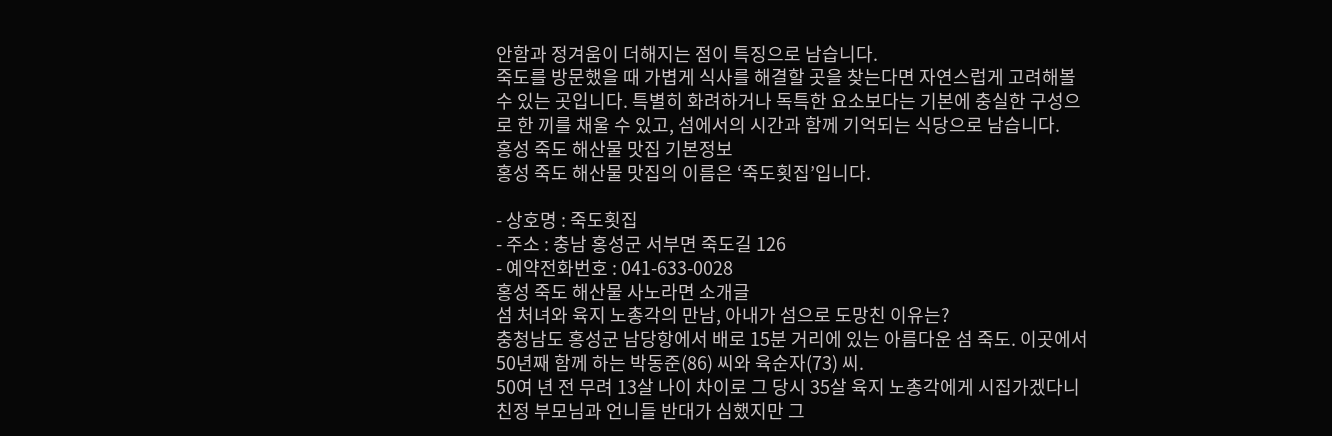안함과 정겨움이 더해지는 점이 특징으로 남습니다.
죽도를 방문했을 때 가볍게 식사를 해결할 곳을 찾는다면 자연스럽게 고려해볼 수 있는 곳입니다. 특별히 화려하거나 독특한 요소보다는 기본에 충실한 구성으로 한 끼를 채울 수 있고, 섬에서의 시간과 함께 기억되는 식당으로 남습니다.
홍성 죽도 해산물 맛집 기본정보
홍성 죽도 해산물 맛집의 이름은 ‘죽도횟집’입니다.

- 상호명 : 죽도횟집
- 주소 : 충남 홍성군 서부면 죽도길 126
- 예약전화번호 : 041-633-0028
홍성 죽도 해산물 사노라면 소개글
섬 처녀와 육지 노총각의 만남, 아내가 섬으로 도망친 이유는?
충청남도 홍성군 남당항에서 배로 15분 거리에 있는 아름다운 섬 죽도. 이곳에서 50년째 함께 하는 박동준(86) 씨와 육순자(73) 씨.
50여 년 전 무려 13살 나이 차이로 그 당시 35살 육지 노총각에게 시집가겠다니 친정 부모님과 언니들 반대가 심했지만 그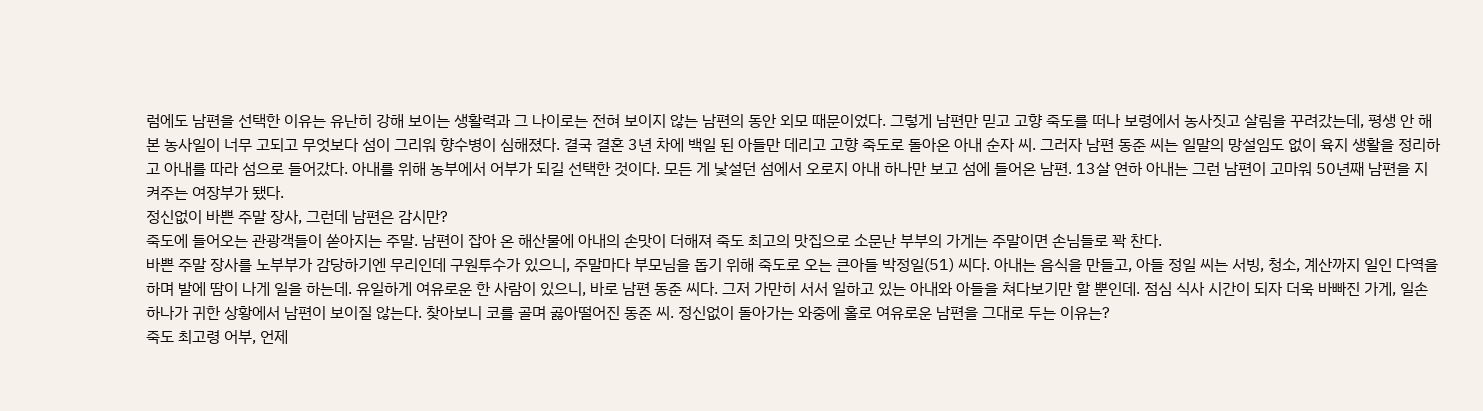럼에도 남편을 선택한 이유는 유난히 강해 보이는 생활력과 그 나이로는 전혀 보이지 않는 남편의 동안 외모 때문이었다. 그렇게 남편만 믿고 고향 죽도를 떠나 보령에서 농사짓고 살림을 꾸려갔는데, 평생 안 해본 농사일이 너무 고되고 무엇보다 섬이 그리워 향수병이 심해졌다. 결국 결혼 3년 차에 백일 된 아들만 데리고 고향 죽도로 돌아온 아내 순자 씨. 그러자 남편 동준 씨는 일말의 망설임도 없이 육지 생활을 정리하고 아내를 따라 섬으로 들어갔다. 아내를 위해 농부에서 어부가 되길 선택한 것이다. 모든 게 낯설던 섬에서 오로지 아내 하나만 보고 섬에 들어온 남편. 13살 연하 아내는 그런 남편이 고마워 50년째 남편을 지켜주는 여장부가 됐다.
정신없이 바쁜 주말 장사, 그런데 남편은 감시만?
죽도에 들어오는 관광객들이 쏟아지는 주말. 남편이 잡아 온 해산물에 아내의 손맛이 더해져 죽도 최고의 맛집으로 소문난 부부의 가게는 주말이면 손님들로 꽉 찬다.
바쁜 주말 장사를 노부부가 감당하기엔 무리인데 구원투수가 있으니, 주말마다 부모님을 돕기 위해 죽도로 오는 큰아들 박정일(51) 씨다. 아내는 음식을 만들고, 아들 정일 씨는 서빙, 청소, 계산까지 일인 다역을 하며 발에 땀이 나게 일을 하는데. 유일하게 여유로운 한 사람이 있으니, 바로 남편 동준 씨다. 그저 가만히 서서 일하고 있는 아내와 아들을 쳐다보기만 할 뿐인데. 점심 식사 시간이 되자 더욱 바빠진 가게, 일손 하나가 귀한 상황에서 남편이 보이질 않는다. 찾아보니 코를 골며 곯아떨어진 동준 씨. 정신없이 돌아가는 와중에 홀로 여유로운 남편을 그대로 두는 이유는?
죽도 최고령 어부, 언제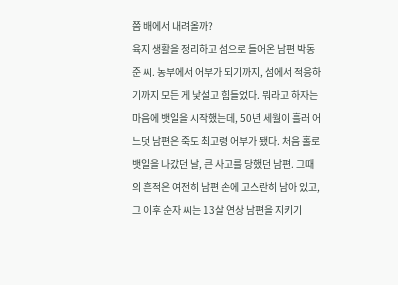쯤 배에서 내려올까?
육지 생활을 정리하고 섬으로 들어온 남편 박동준 씨. 농부에서 어부가 되기까지, 섬에서 적응하기까지 모든 게 낯설고 힘들었다. 뭐라고 하자는 마음에 뱃일을 시작했는데, 50년 세월이 흘러 어느덧 남편은 죽도 최고령 어부가 됐다. 처음 홀로 뱃일을 나갔던 날, 큰 사고를 당했던 남편. 그때의 흔적은 여전히 남편 손에 고스란히 남아 있고, 그 이후 순자 씨는 13살 연상 남편을 지키기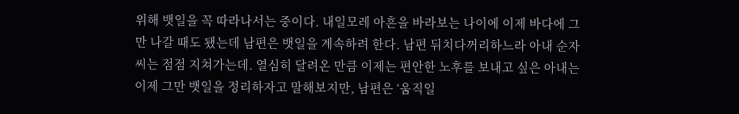위해 뱃일을 꼭 따라나서는 중이다. 내일모레 아흔을 바라보는 나이에 이제 바다에 그만 나갈 때도 됐는데 남편은 뱃일을 계속하려 한다. 남편 뒤치다꺼리하느라 아내 순자 씨는 점점 지쳐가는데. 열심히 달려온 만큼 이제는 편안한 노후를 보내고 싶은 아내는 이제 그만 뱃일을 정리하자고 말해보지만, 남편은 ‘움직일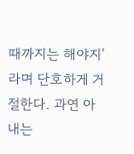때까지는 해야지’라며 단호하게 거절한다. 과연 아내는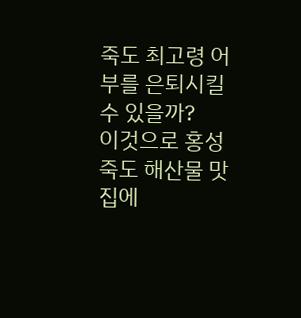죽도 최고령 어부를 은퇴시킬 수 있을까?
이것으로 홍성 죽도 해산물 맛집에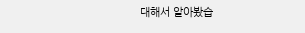대해서 알아봤습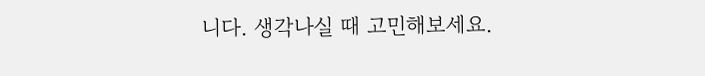니다. 생각나실 때 고민해보세요.